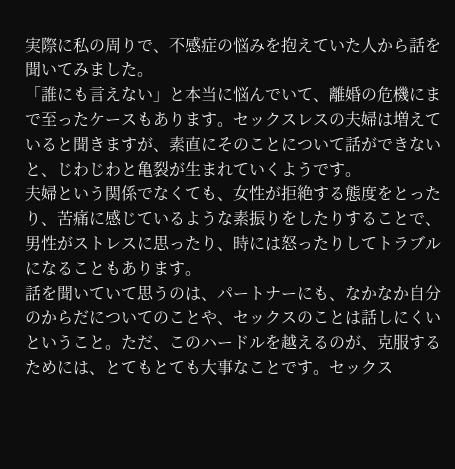実際に私の周りで、不感症の悩みを抱えていた人から話を聞いてみました。
「誰にも言えない」と本当に悩んでいて、離婚の危機にまで至ったケースもあります。セックスレスの夫婦は増えていると聞きますが、素直にそのことについて話ができないと、じわじわと亀裂が生まれていくようです。
夫婦という関係でなくても、女性が拒絶する態度をとったり、苦痛に感じているような素振りをしたりすることで、男性がストレスに思ったり、時には怒ったりしてトラブルになることもあります。
話を聞いていて思うのは、パートナーにも、なかなか自分のからだについてのことや、セックスのことは話しにくいということ。ただ、このハードルを越えるのが、克服するためには、とてもとても大事なことです。セックス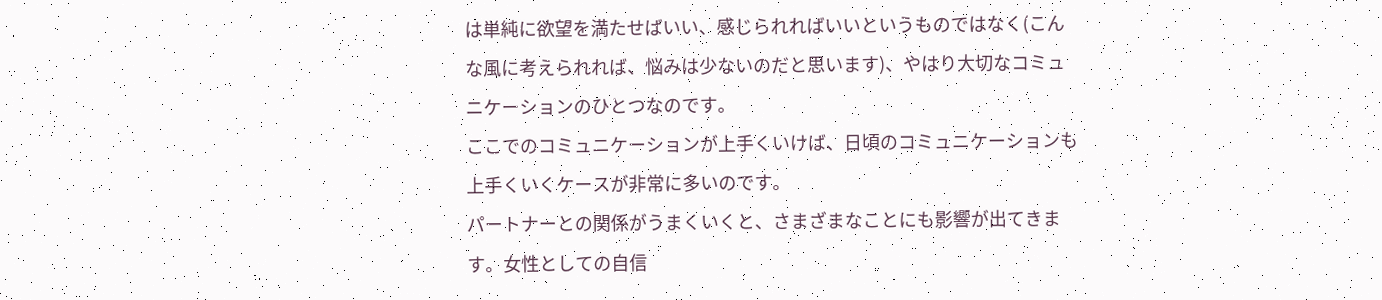は単純に欲望を満たせばいい、感じられればいいというものではなく(こんな風に考えられれば、悩みは少ないのだと思います)、やはり大切なコミュニケーションのひとつなのです。
ここでのコミュニケーションが上手くいけば、日頃のコミュニケーションも上手くいくケースが非常に多いのです。
パートナーとの関係がうまくいくと、さまざまなことにも影響が出てきます。女性としての自信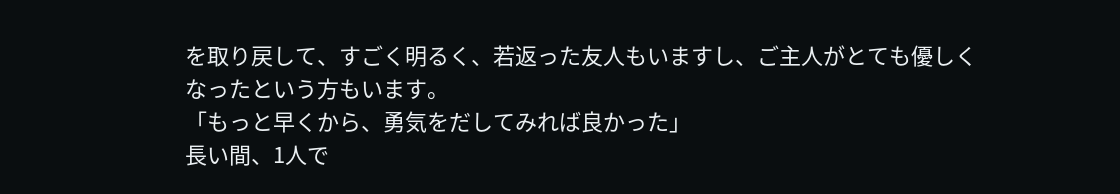を取り戻して、すごく明るく、若返った友人もいますし、ご主人がとても優しくなったという方もいます。
「もっと早くから、勇気をだしてみれば良かった」
長い間、1人で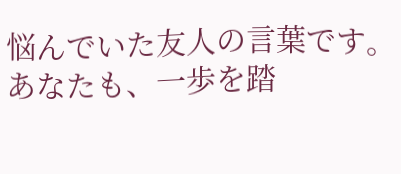悩んでいた友人の言葉です。
あなたも、一歩を踏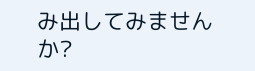み出してみませんか?